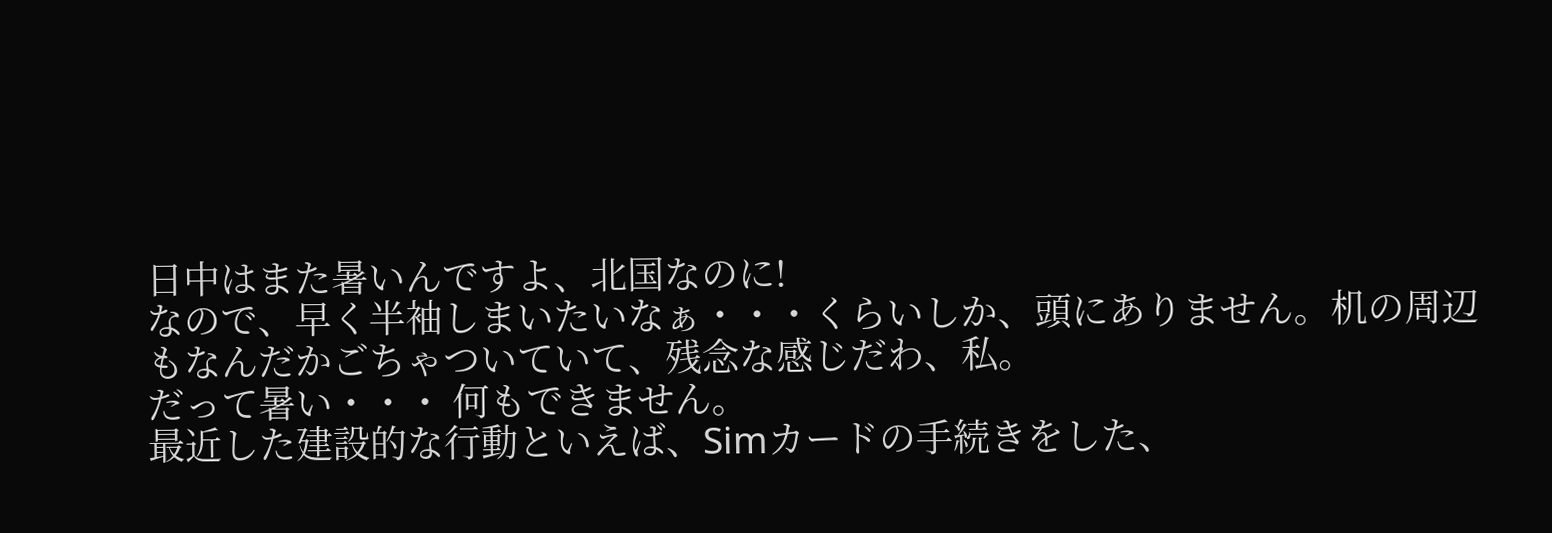日中はまた暑いんですよ、北国なのに!
なので、早く半袖しまいたいなぁ・・・くらいしか、頭にありません。机の周辺もなんだかごちゃついていて、残念な感じだわ、私。
だって暑い・・・ 何もできません。
最近した建設的な行動といえば、Simカードの手続きをした、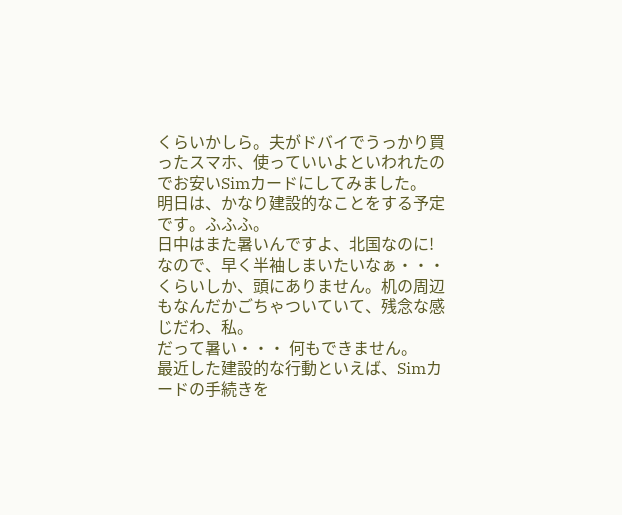くらいかしら。夫がドバイでうっかり買ったスマホ、使っていいよといわれたのでお安いSimカードにしてみました。
明日は、かなり建設的なことをする予定です。ふふふ。
日中はまた暑いんですよ、北国なのに!
なので、早く半袖しまいたいなぁ・・・くらいしか、頭にありません。机の周辺もなんだかごちゃついていて、残念な感じだわ、私。
だって暑い・・・ 何もできません。
最近した建設的な行動といえば、Simカードの手続きを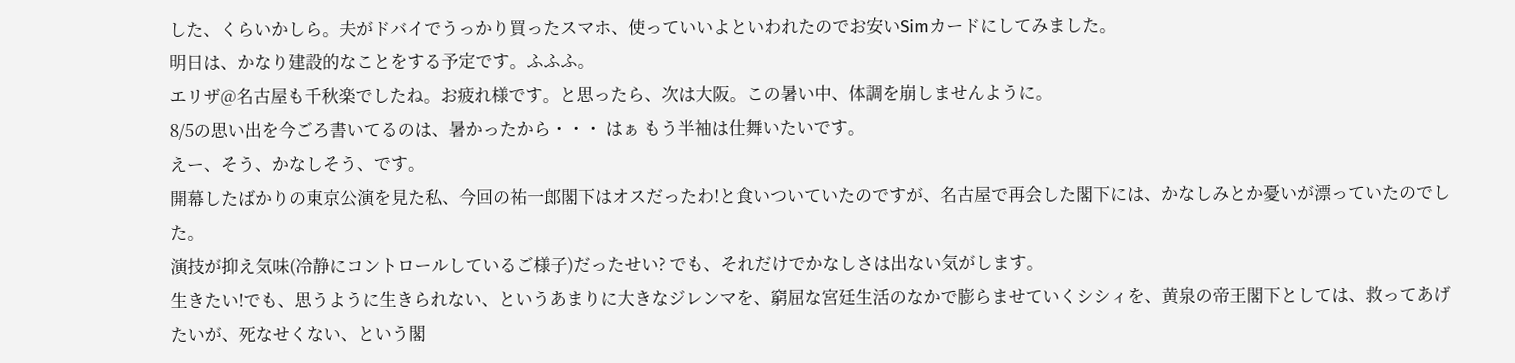した、くらいかしら。夫がドバイでうっかり買ったスマホ、使っていいよといわれたのでお安いSimカードにしてみました。
明日は、かなり建設的なことをする予定です。ふふふ。
エリザ@名古屋も千秋楽でしたね。お疲れ様です。と思ったら、次は大阪。この暑い中、体調を崩しませんように。
8/5の思い出を今ごろ書いてるのは、暑かったから・・・ はぁ もう半袖は仕舞いたいです。
えー、そう、かなしそう、です。
開幕したばかりの東京公演を見た私、今回の祐一郎閣下はオスだったわ!と食いついていたのですが、名古屋で再会した閣下には、かなしみとか憂いが漂っていたのでした。
演技が抑え気味(冷静にコントロールしているご様子)だったせい? でも、それだけでかなしさは出ない気がします。
生きたい!でも、思うように生きられない、というあまりに大きなジレンマを、窮屈な宮廷生活のなかで膨らませていくシシィを、黄泉の帝王閣下としては、救ってあげたいが、死なせくない、という閣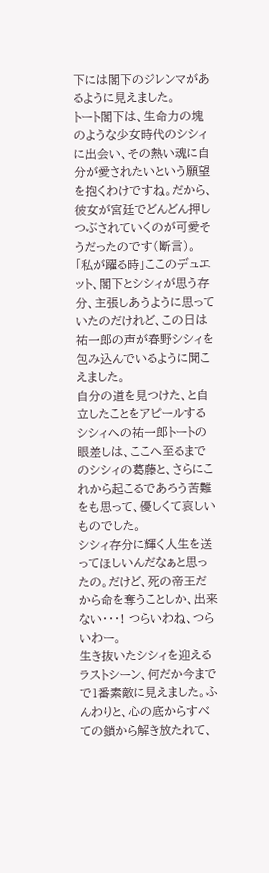下には閣下のジレンマがあるように見えました。
トート閣下は、生命力の塊のような少女時代のシシィに出会い、その熱い魂に自分が愛されたいという願望を抱くわけですね。だから、彼女が宮廷でどんどん押しつぶされていくのが可愛そうだったのです(断言)。
「私が躍る時」ここのデュエット、閣下とシシィが思う存分、主張しあうように思っていたのだけれど、この日は祐一郎の声が春野シシィを包み込んでいるように聞こえました。
自分の道を見つけた、と自立したことをアピールするシシィへの祐一郎トートの眼差しは、ここへ至るまでのシシィの葛藤と、さらにこれから起こるであろう苦難をも思って、優しくて哀しいものでした。
シシィ存分に輝く人生を送ってほしいんだなぁと思ったの。だけど、死の帝王だから命を奪うことしか、出来ない・・・! つらいわね、つらいわー。
生き抜いたシシィを迎えるラストシーン、何だか今までで1番素敵に見えました。ふんわりと、心の底からすべての鎖から解き放たれて、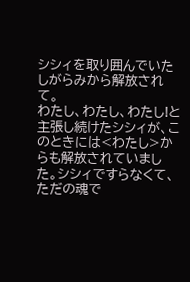シシィを取り囲んでいたしがらみから解放されて。
わたし、わたし、わたし!と主張し続けたシシィが、このときには<わたし>からも解放されていました。シシィですらなくて、ただの魂で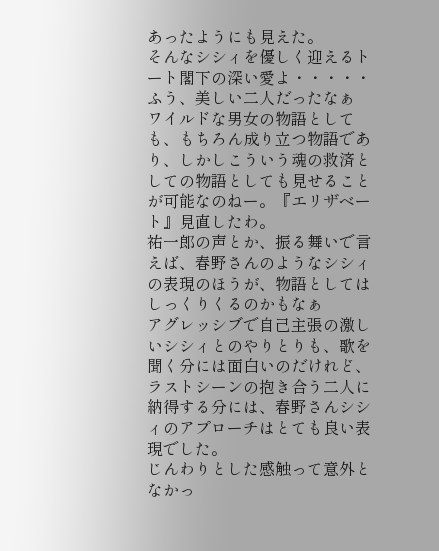あったようにも見えた。
そんなシシィを優しく迎えるトート閣下の深い愛よ・・・・・ ふう、美しい二人だったなぁ
ワイルドな男女の物語としても、もちろん成り立つ物語であり、しかしこういう魂の救済としての物語としても見せることが可能なのねー。『エリザベート』見直したわ。
祐一郎の声とか、振る舞いで言えば、春野さんのようなシシィの表現のほうが、物語としてはしっくりくるのかもなぁ
アグレッシブで自己主張の激しいシシィとのやりとりも、歌を聞く分には面白いのだけれど、ラストシーンの抱き合う二人に納得する分には、春野さんシシィのアプローチはとても良い表現でした。
じんわりとした感触って意外となかっ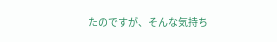たのですが、そんな気持ち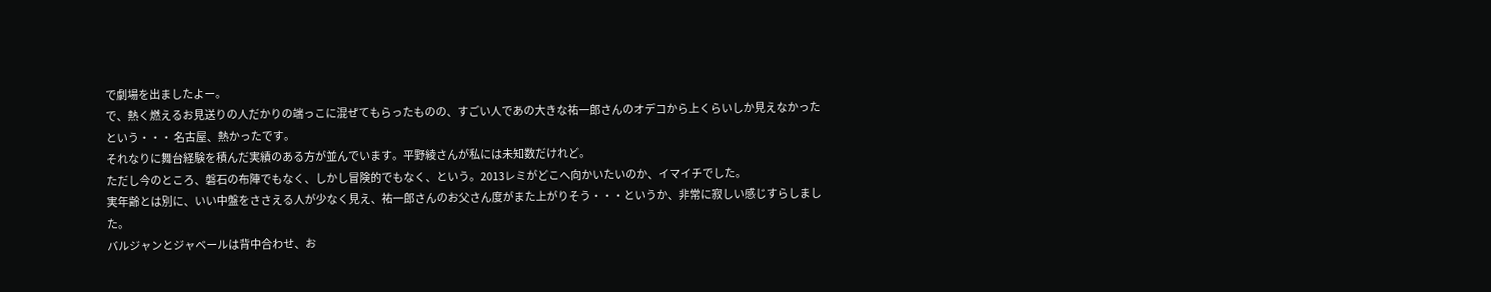で劇場を出ましたよー。
で、熱く燃えるお見送りの人だかりの端っこに混ぜてもらったものの、すごい人であの大きな祐一郎さんのオデコから上くらいしか見えなかったという・・・ 名古屋、熱かったです。
それなりに舞台経験を積んだ実績のある方が並んでいます。平野綾さんが私には未知数だけれど。
ただし今のところ、磐石の布陣でもなく、しかし冒険的でもなく、という。2013レミがどこへ向かいたいのか、イマイチでした。
実年齢とは別に、いい中盤をささえる人が少なく見え、祐一郎さんのお父さん度がまた上がりそう・・・というか、非常に寂しい感じすらしました。
バルジャンとジャベールは背中合わせ、お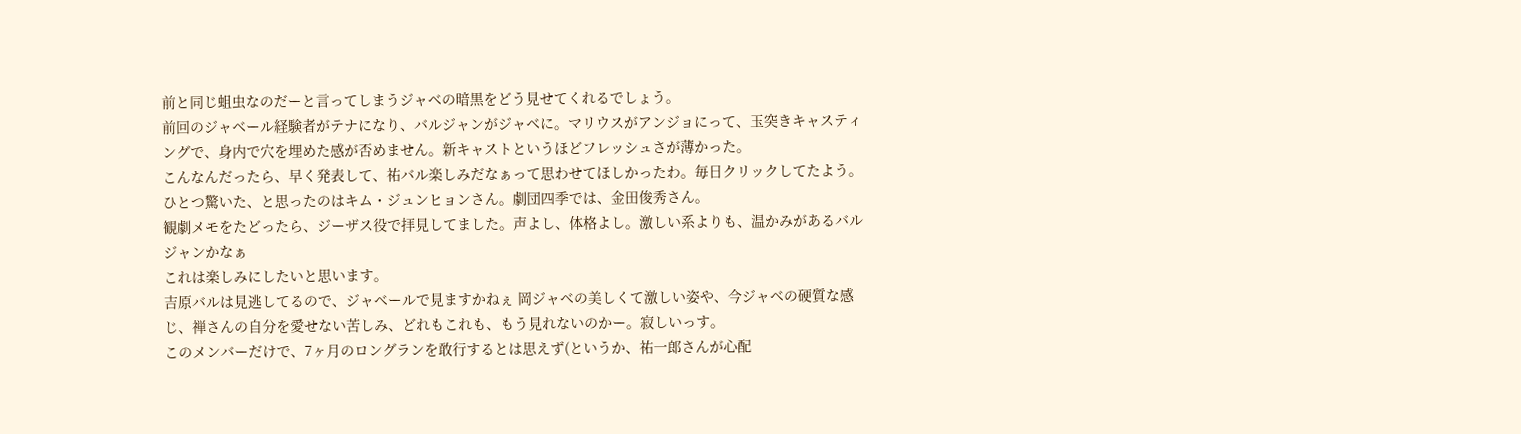前と同じ蛆虫なのだーと言ってしまうジャベの暗黒をどう見せてくれるでしょう。
前回のジャベール経験者がテナになり、バルジャンがジャベに。マリウスがアンジョにって、玉突きキャスティングで、身内で穴を埋めた感が否めません。新キャストというほどフレッシュさが薄かった。
こんなんだったら、早く発表して、祐バル楽しみだなぁって思わせてほしかったわ。毎日クリックしてたよう。
ひとつ驚いた、と思ったのはキム・ジュンヒョンさん。劇団四季では、金田俊秀さん。
観劇メモをたどったら、ジーザス役で拝見してました。声よし、体格よし。激しい系よりも、温かみがあるバルジャンかなぁ
これは楽しみにしたいと思います。
吉原バルは見逃してるので、ジャベールで見ますかねぇ 岡ジャベの美しくて激しい姿や、今ジャベの硬質な感じ、禅さんの自分を愛せない苦しみ、どれもこれも、もう見れないのかー。寂しいっす。
このメンバーだけで、7ヶ月のロングランを敢行するとは思えず(というか、祐一郎さんが心配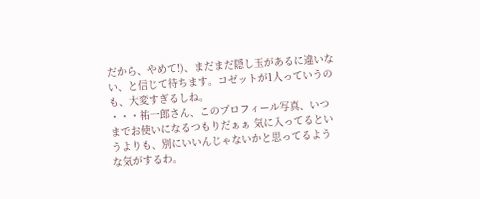だから、やめて!)、まだまだ隠し玉があるに違いない、と信じて待ちます。コゼットが1人っていうのも、大変すぎるしね。
・・・祐一郎さん、このプロフィール写真、いつまでお使いになるつもりだぁぁ 気に入ってるというよりも、別にいいんじゃないかと思ってるような気がするわ。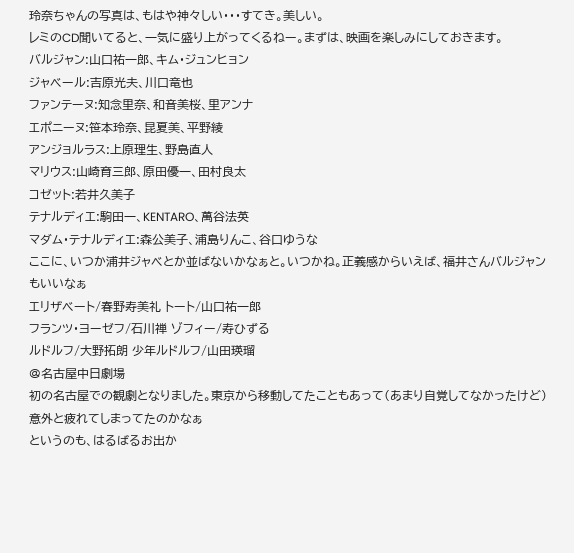玲奈ちゃんの写真は、もはや神々しい・・・すてき。美しい。
レミのCD聞いてると、一気に盛り上がってくるねー。まずは、映画を楽しみにしておきます。
バルジャン:山口祐一郎、キム・ジュンヒョン
ジャベール:吉原光夫、川口竜也
ファンテーヌ:知念里奈、和音美桜、里アンナ
エポニーヌ:笹本玲奈、昆夏美、平野綾
アンジョルラス:上原理生、野島直人
マリウス:山崎育三郎、原田優一、田村良太
コゼット:若井久美子
テナルディエ:駒田一、KENTARO、萬谷法英
マダム・テナルディエ:森公美子、浦島りんこ、谷口ゆうな
ここに、いつか浦井ジャベとか並ばないかなぁと。いつかね。正義感からいえば、福井さんバルジャンもいいなぁ
エリザベート/春野寿美礼 トート/山口祐一郎
フランツ・ヨーゼフ/石川禅 ゾフィー/寿ひずる
ルドルフ/大野拓朗 少年ルドルフ/山田瑛瑠
@名古屋中日劇場
初の名古屋での観劇となりました。東京から移動してたこともあって(あまり自覚してなかったけど)意外と疲れてしまってたのかなぁ
というのも、はるばるお出か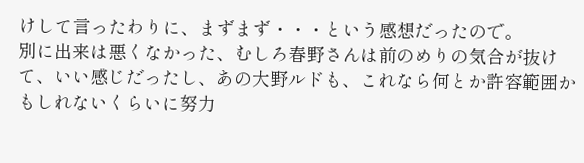けして言ったわりに、まずまず・・・という感想だったので。
別に出来は悪くなかった、むしろ春野さんは前のめりの気合が抜けて、いい感じだったし、あの大野ルドも、これなら何とか許容範囲かもしれないくらいに努力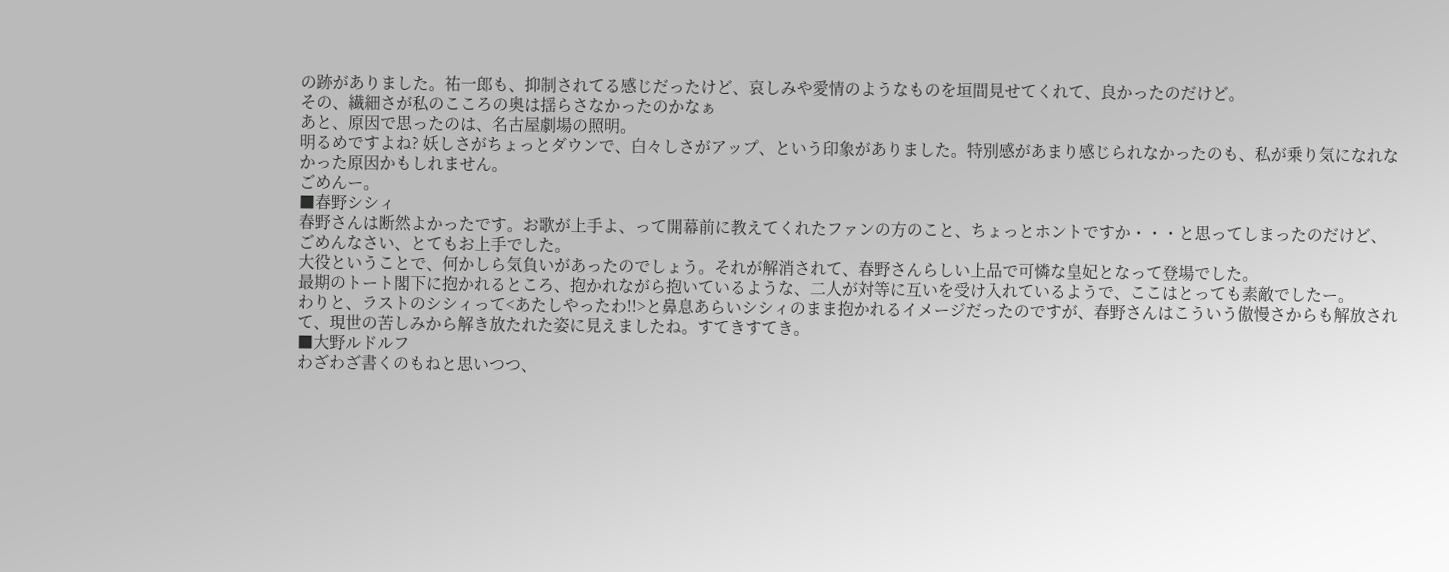の跡がありました。祐一郎も、抑制されてる感じだったけど、哀しみや愛情のようなものを垣間見せてくれて、良かったのだけど。
その、繊細さが私のこころの奥は揺らさなかったのかなぁ
あと、原因で思ったのは、名古屋劇場の照明。
明るめですよね? 妖しさがちょっとダウンで、白々しさがアップ、という印象がありました。特別感があまり感じられなかったのも、私が乗り気になれなかった原因かもしれません。
ごめんー。
■春野シシィ
春野さんは断然よかったです。お歌が上手よ、って開幕前に教えてくれたファンの方のこと、ちょっとホントですか・・・と思ってしまったのだけど、ごめんなさい、とてもお上手でした。
大役ということで、何かしら気負いがあったのでしょう。それが解消されて、春野さんらしい上品で可憐な皇妃となって登場でした。
最期のトート閣下に抱かれるところ、抱かれながら抱いているような、二人が対等に互いを受け入れているようで、ここはとっても素敵でしたー。
わりと、ラストのシシィって<あたしやったわ!!>と鼻息あらいシシィのまま抱かれるイメージだったのですが、春野さんはこういう傲慢さからも解放されて、現世の苦しみから解き放たれた姿に見えましたね。すてきすてき。
■大野ルドルフ
わざわざ書くのもねと思いつつ、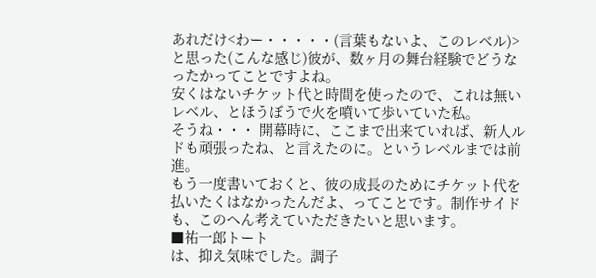あれだけ<わー・・・・・(言葉もないよ、このレベル)>と思った(こんな感じ)彼が、数ヶ月の舞台経験でどうなったかってことですよね。
安くはないチケット代と時間を使ったので、これは無いレベル、とほうぼうで火を噴いて歩いていた私。
そうね・・・ 開幕時に、ここまで出来ていれば、新人ルドも頑張ったね、と言えたのに。というレベルまでは前進。
もう一度書いておくと、彼の成長のためにチケット代を払いたくはなかったんだよ、ってことです。制作サイドも、このへん考えていただきたいと思います。
■祐一郎トート
は、抑え気味でした。調子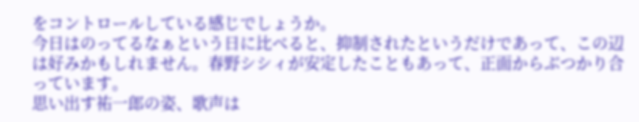をコントロールしている感じでしょうか。
今日はのってるなぁという日に比べると、抑制されたというだけであって、この辺は好みかもしれません。春野シシィが安定したこともあって、正面からぶつかり合っています。
思い出す祐一郎の姿、歌声は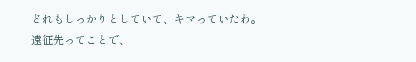どれもしっかりとしていて、キマっていたわ。
遠征先ってことで、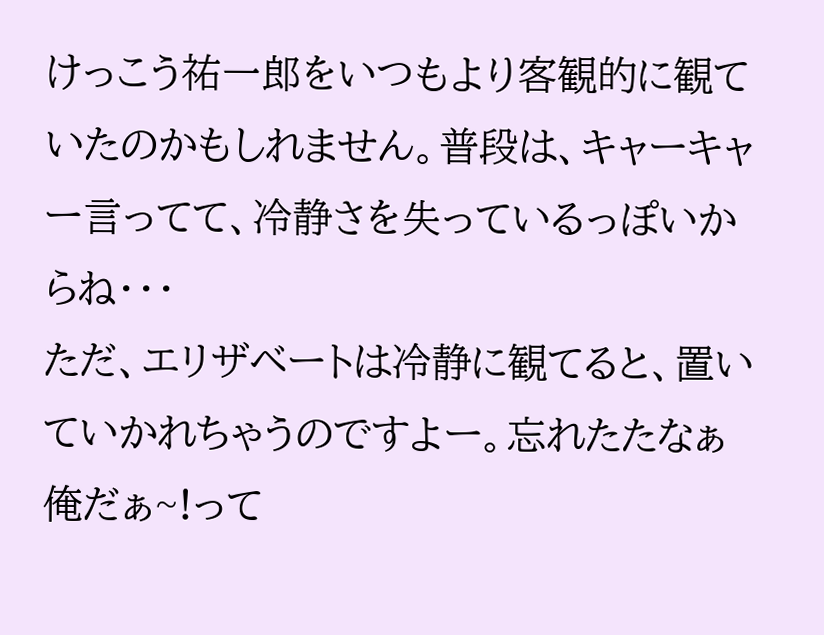けっこう祐一郎をいつもより客観的に観ていたのかもしれません。普段は、キャーキャー言ってて、冷静さを失っているっぽいからね・・・
ただ、エリザベートは冷静に観てると、置いていかれちゃうのですよー。忘れたたなぁ
俺だぁ~!って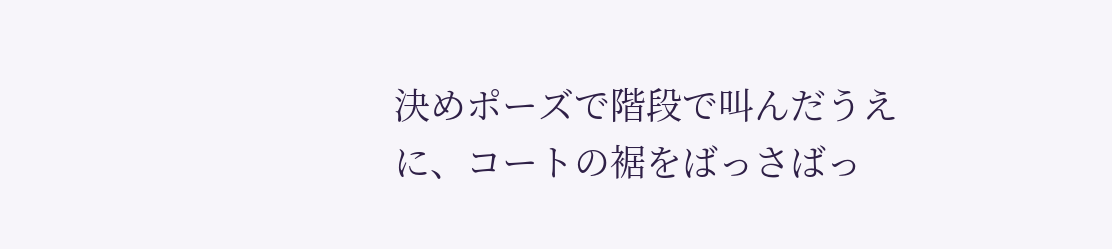決めポーズで階段で叫んだうえに、コートの裾をばっさばっ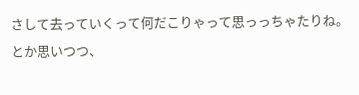さして去っていくって何だこりゃって思っっちゃたりね。
とか思いつつ、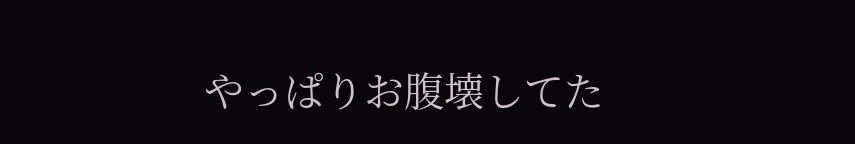やっぱりお腹壊してた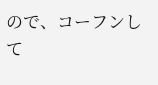ので、コーフンして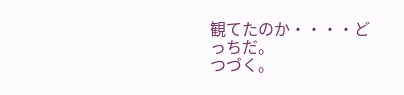観てたのか・・・・どっちだ。
つづく。